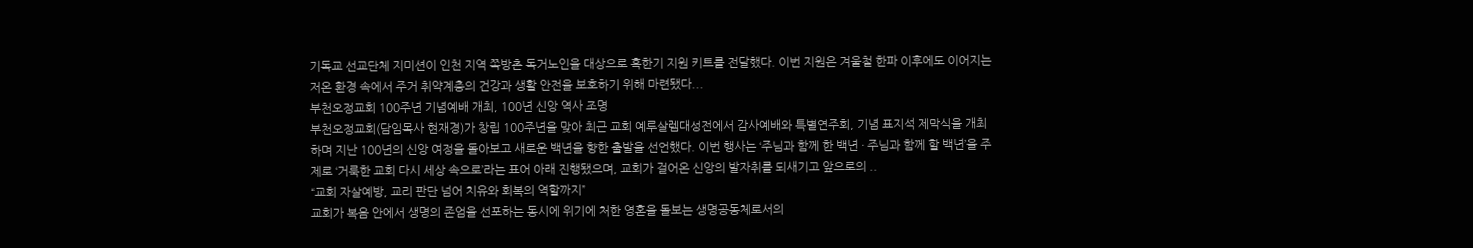기독교 선교단체 지미션이 인천 지역 쪽방촌 독거노인을 대상으로 혹한기 지원 키트를 전달했다. 이번 지원은 겨울철 한파 이후에도 이어지는 저온 환경 속에서 주거 취약계층의 건강과 생활 안전을 보호하기 위해 마련됐다...
부천오정교회 100주년 기념예배 개최, 100년 신앙 역사 조명
부천오정교회(담임목사 현재경)가 창립 100주년을 맞아 최근 교회 예루살렘대성전에서 감사예배와 특별연주회, 기념 표지석 제막식을 개최하며 지난 100년의 신앙 여정을 돌아보고 새로운 백년을 향한 출발을 선언했다. 이번 행사는 ‘주님과 함께 한 백년 · 주님과 함께 할 백년’을 주제로 ‘거룩한 교회 다시 세상 속으로’라는 표어 아래 진행됐으며, 교회가 걸어온 신앙의 발자취를 되새기고 앞으로의 ..
“교회 자살예방, 교리 판단 넘어 치유와 회복의 역할까지”
교회가 복음 안에서 생명의 존엄을 선포하는 동시에 위기에 처한 영혼을 돌보는 생명공동체로서의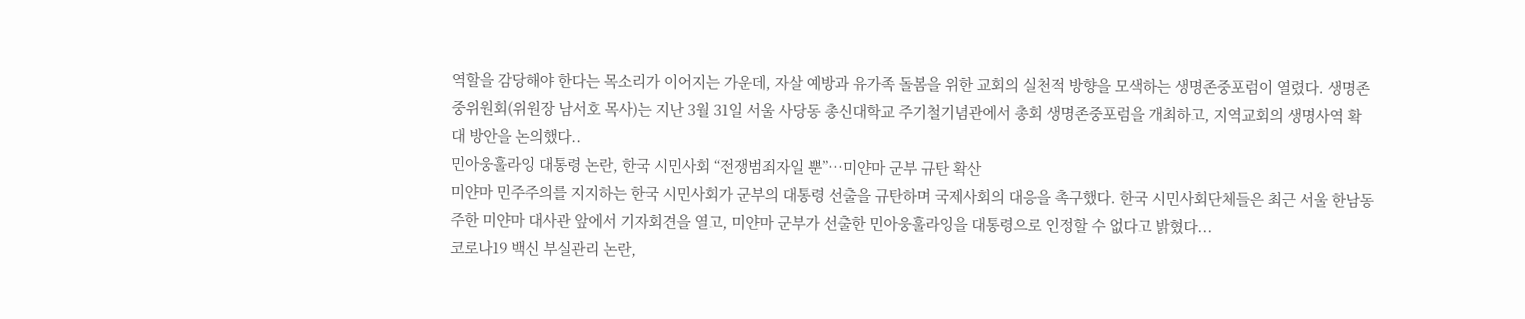역할을 감당해야 한다는 목소리가 이어지는 가운데, 자살 예방과 유가족 돌봄을 위한 교회의 실천적 방향을 모색하는 생명존중포럼이 열렸다. 생명존중위원회(위원장 남서호 목사)는 지난 3월 31일 서울 사당동 총신대학교 주기철기념관에서 총회 생명존중포럼을 개최하고, 지역교회의 생명사역 확대 방안을 논의했다..
민아웅훌라잉 대통령 논란, 한국 시민사회 “전쟁범죄자일 뿐”…미얀마 군부 규탄 확산
미얀마 민주주의를 지지하는 한국 시민사회가 군부의 대통령 선출을 규탄하며 국제사회의 대응을 촉구했다. 한국 시민사회단체들은 최근 서울 한남동 주한 미얀마 대사관 앞에서 기자회견을 열고, 미얀마 군부가 선출한 민아웅훌라잉을 대통령으로 인정할 수 없다고 밝혔다...
코로나19 백신 부실관리 논란,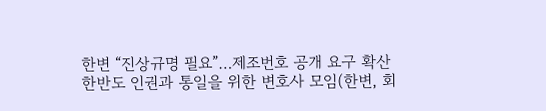한변 “진상규명 필요”…제조번호 공개 요구 확산
한반도 인권과 통일을 위한 변호사 모임(한변, 회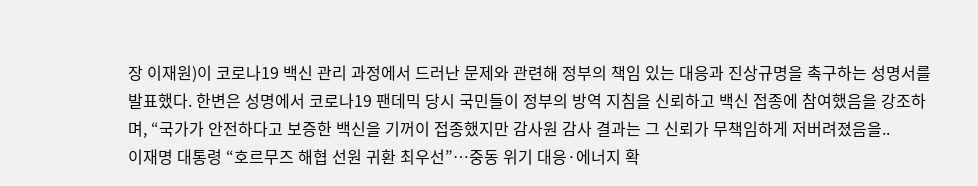장 이재원)이 코로나19 백신 관리 과정에서 드러난 문제와 관련해 정부의 책임 있는 대응과 진상규명을 촉구하는 성명서를 발표했다. 한변은 성명에서 코로나19 팬데믹 당시 국민들이 정부의 방역 지침을 신뢰하고 백신 접종에 참여했음을 강조하며, “국가가 안전하다고 보증한 백신을 기꺼이 접종했지만 감사원 감사 결과는 그 신뢰가 무책임하게 저버려졌음을..
이재명 대통령 “호르무즈 해협 선원 귀환 최우선”…중동 위기 대응·에너지 확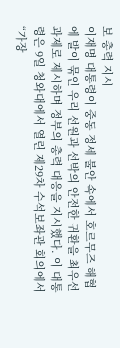보 총력 지시
이재명 대통령이 중동 정세 불안 속에서 호르무즈 해협에 발이 묶인 우리 선원과 선박의 안전한 귀환을 최우선 과제로 제시하며 정부의 총력 대응을 지시했다. 이 대통령은 9일 청와대에서 열린 제29차 수석보좌관 회의에서 “가장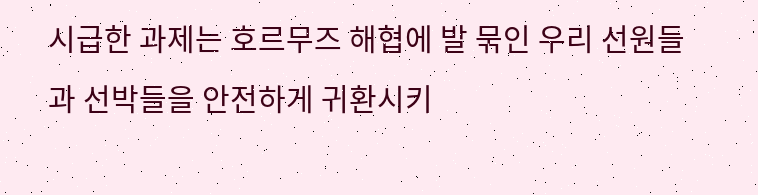시급한 과제는 호르무즈 해협에 발 묶인 우리 선원들과 선박들을 안전하게 귀환시키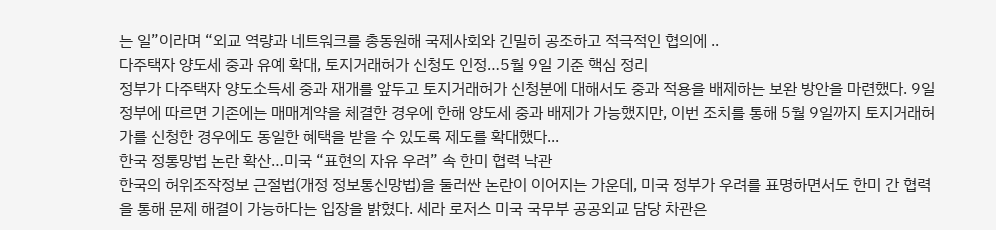는 일”이라며 “외교 역량과 네트워크를 총동원해 국제사회와 긴밀히 공조하고 적극적인 협의에 ..
다주택자 양도세 중과 유예 확대, 토지거래허가 신청도 인정…5월 9일 기준 핵심 정리
정부가 다주택자 양도소득세 중과 재개를 앞두고 토지거래허가 신청분에 대해서도 중과 적용을 배제하는 보완 방안을 마련했다. 9일 정부에 따르면 기존에는 매매계약을 체결한 경우에 한해 양도세 중과 배제가 가능했지만, 이번 조치를 통해 5월 9일까지 토지거래허가를 신청한 경우에도 동일한 혜택을 받을 수 있도록 제도를 확대했다...
한국 정통망법 논란 확산…미국 “표현의 자유 우려” 속 한미 협력 낙관
한국의 허위조작정보 근절법(개정 정보통신망법)을 둘러싼 논란이 이어지는 가운데, 미국 정부가 우려를 표명하면서도 한미 간 협력을 통해 문제 해결이 가능하다는 입장을 밝혔다. 세라 로저스 미국 국무부 공공외교 담당 차관은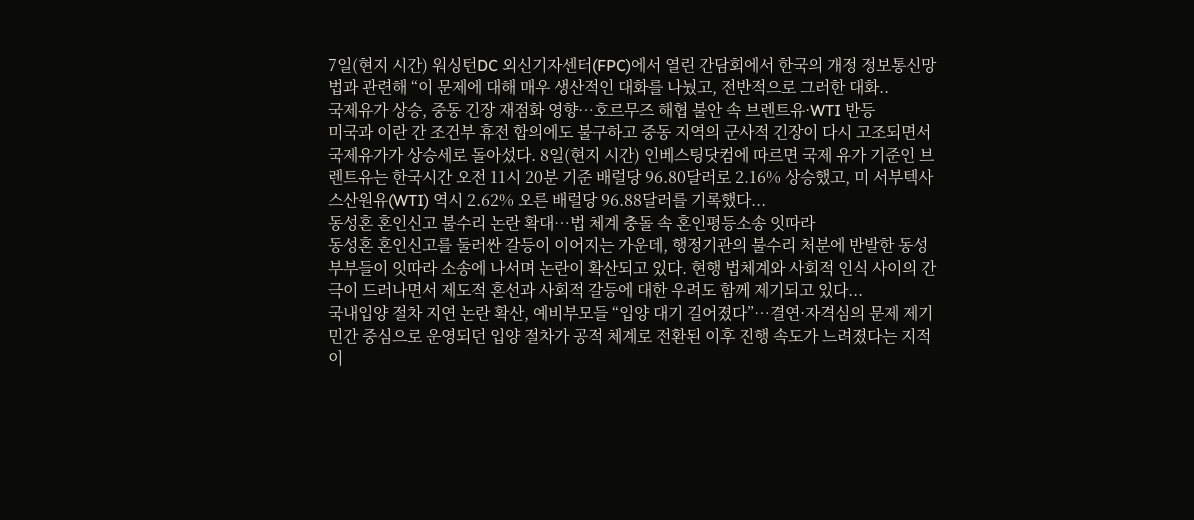7일(현지 시간) 워싱턴DC 외신기자센터(FPC)에서 열린 간담회에서 한국의 개정 정보통신망법과 관련해 “이 문제에 대해 매우 생산적인 대화를 나눴고, 전반적으로 그러한 대화..
국제유가 상승, 중동 긴장 재점화 영향…호르무즈 해협 불안 속 브렌트유·WTI 반등
미국과 이란 간 조건부 휴전 합의에도 불구하고 중동 지역의 군사적 긴장이 다시 고조되면서 국제유가가 상승세로 돌아섰다. 8일(현지 시간) 인베스팅닷컴에 따르면 국제 유가 기준인 브렌트유는 한국시간 오전 11시 20분 기준 배럴당 96.80달러로 2.16% 상승했고, 미 서부텍사스산원유(WTI) 역시 2.62% 오른 배럴당 96.88달러를 기록했다...
동성혼 혼인신고 불수리 논란 확대…법 체계 충돌 속 혼인평등소송 잇따라
동성혼 혼인신고를 둘러싼 갈등이 이어지는 가운데, 행정기관의 불수리 처분에 반발한 동성 부부들이 잇따라 소송에 나서며 논란이 확산되고 있다. 현행 법체계와 사회적 인식 사이의 간극이 드러나면서 제도적 혼선과 사회적 갈등에 대한 우려도 함께 제기되고 있다...
국내입양 절차 지연 논란 확산, 예비부모들 “입양 대기 길어졌다”…결연·자격심의 문제 제기
민간 중심으로 운영되던 입양 절차가 공적 체계로 전환된 이후 진행 속도가 느려졌다는 지적이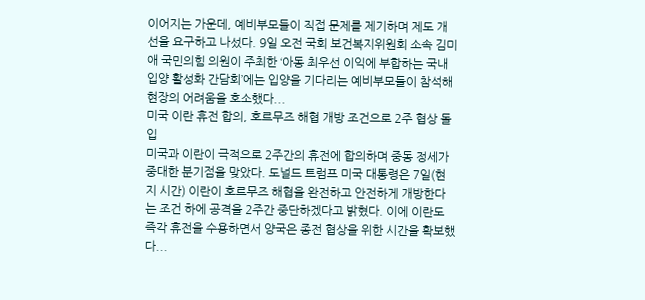이어지는 가운데, 예비부모들이 직접 문제를 제기하며 제도 개선을 요구하고 나섰다. 9일 오전 국회 보건복지위원회 소속 김미애 국민의힘 의원이 주최한 ‘아동 최우선 이익에 부합하는 국내입양 활성화 간담회’에는 입양을 기다리는 예비부모들이 참석해 현장의 어려움을 호소했다...
미국 이란 휴전 합의, 호르무즈 해협 개방 조건으로 2주 협상 돌입
미국과 이란이 극적으로 2주간의 휴전에 합의하며 중동 정세가 중대한 분기점을 맞았다. 도널드 트럼프 미국 대통령은 7일(현지 시간) 이란이 호르무즈 해협을 완전하고 안전하게 개방한다는 조건 하에 공격을 2주간 중단하겠다고 밝혔다. 이에 이란도 즉각 휴전을 수용하면서 양국은 종전 협상을 위한 시간을 확보했다...